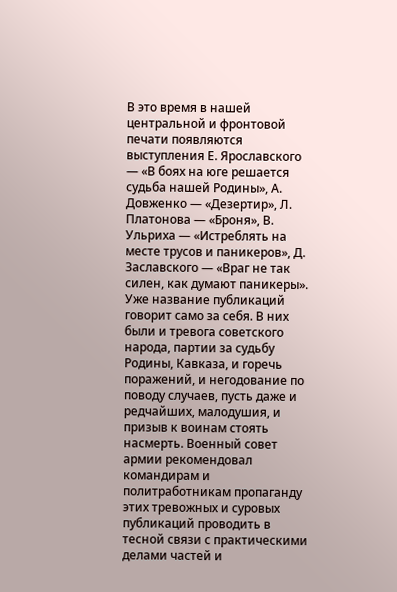В это время в нашей центральной и фронтовой печати появляются выступления Е. Ярославского — «В боях на юге решается судьба нашей Родины», А. Довженко — «Дезертир», Л. Платонова — «Броня», В. Ульриха — «Истреблять на месте трусов и паникеров», Д. Заславского — «Враг не так силен, как думают паникеры». Уже название публикаций говорит само за себя. В них были и тревога советского народа, партии за судьбу Родины, Кавказа, и горечь поражений, и негодование по поводу случаев, пусть даже и редчайших, малодушия, и призыв к воинам стоять насмерть. Военный совет армии рекомендовал командирам и политработникам пропаганду этих тревожных и суровых публикаций проводить в тесной связи с практическими делами частей и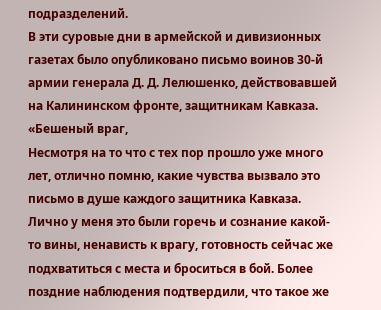подразделений.
В эти суровые дни в армейской и дивизионных газетах было опубликовано письмо воинов 30-й армии генерала Д. Д. Лелюшенко, действовавшей на Калининском фронте, защитникам Кавказа.
«Бешеный враг,
Несмотря на то что с тех пор прошло уже много лет, отлично помню, какие чувства вызвало это письмо в душе каждого защитника Кавказа. Лично у меня это были горечь и сознание какой-то вины, ненависть к врагу, готовность сейчас же подхватиться с места и броситься в бой. Более поздние наблюдения подтвердили, что такое же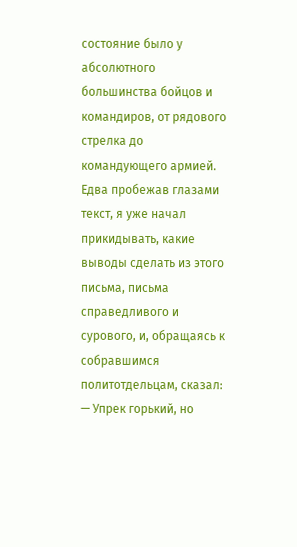состояние было у абсолютного большинства бойцов и командиров, от рядового стрелка до командующего армией.
Едва пробежав глазами текст, я уже начал прикидывать, какие выводы сделать из этого письма, письма справедливого и сурового, и, обращаясь к собравшимся политотдельцам, сказал:
— Упрек горький, но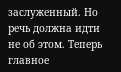заслуженный. Но речь должна идти не об этом. Теперь главное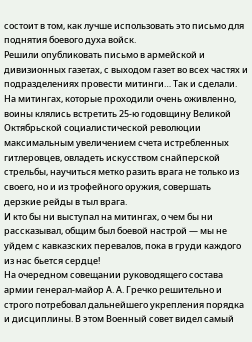состоит в том, как лучше использовать это письмо для поднятия боевого духа войск.
Решили опубликовать письмо в армейской и дивизионных газетах, с выходом газет во всех частях и подразделениях провести митинги… Так и сделали. На митингах, которые проходили очень оживленно, воины клялись встретить 25-ю годовщину Великой Октябрьской социалистической революции максимальным увеличением счета истребленных гитлеровцев, овладеть искусством снайперской стрельбы, научиться метко разить врага не только из своего, но и из трофейного оружия, совершать дерзкие рейды в тыл врага.
И кто бы ни выступал на митингах, о чем бы ни рассказывал, общим был боевой настрой — мы не уйдем с кавказских перевалов, пока в груди каждого из нас бьется сердце!
На очередном совещании руководящего состава армии генерал-майор А. А. Гречко решительно и строго потребовал дальнейшего укрепления порядка и дисциплины. В этом Военный совет видел самый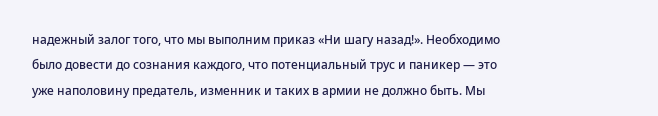надежный залог того, что мы выполним приказ «Ни шагу назад!». Необходимо было довести до сознания каждого, что потенциальный трус и паникер — это уже наполовину предатель, изменник и таких в армии не должно быть. Мы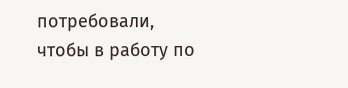потребовали, чтобы в работу по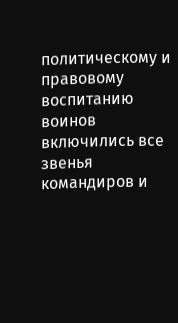политическому и правовому воспитанию воинов включились все звенья командиров и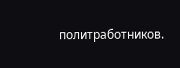политработников.